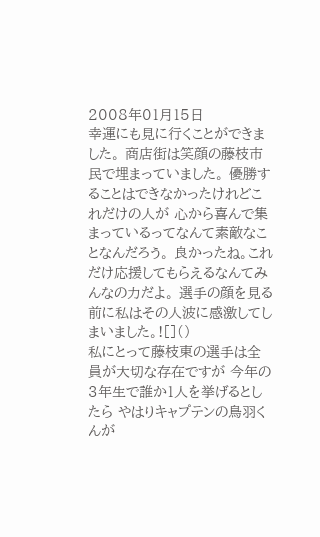2008年01月15日
幸運にも見に行くことができました。 商店街は笑顔の藤枝市民で埋まっていました。 優勝することはできなかったけれどこれだけの人が 心から喜んで集まっているってなんて素敵なことなんだろう。 良かったね。これだけ応援してもらえるなんてみんなの力だよ。 選手の顔を見る前に私はその人波に感激してしまいました。![]()
私にとって藤枝東の選手は全員が大切な存在ですが 今年の3年生で誰か1人を挙げるとしたら やはりキャプテンの鳥羽くんが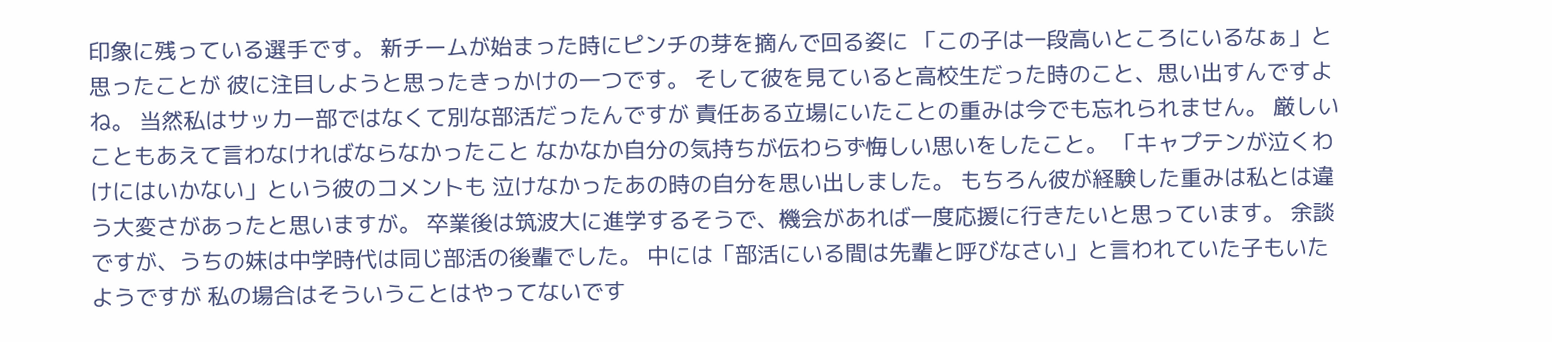印象に残っている選手です。 新チームが始まった時にピンチの芽を摘んで回る姿に 「この子は一段高いところにいるなぁ」と思ったことが 彼に注目しようと思ったきっかけの一つです。 そして彼を見ていると高校生だった時のこと、思い出すんですよね。 当然私はサッカー部ではなくて別な部活だったんですが 責任ある立場にいたことの重みは今でも忘れられません。 厳しいこともあえて言わなければならなかったこと なかなか自分の気持ちが伝わらず悔しい思いをしたこと。 「キャプテンが泣くわけにはいかない」という彼のコメントも 泣けなかったあの時の自分を思い出しました。 もちろん彼が経験した重みは私とは違う大変さがあったと思いますが。 卒業後は筑波大に進学するそうで、機会があれば一度応援に行きたいと思っています。 余談ですが、うちの妹は中学時代は同じ部活の後輩でした。 中には「部活にいる間は先輩と呼びなさい」と言われていた子もいたようですが 私の場合はそういうことはやってないです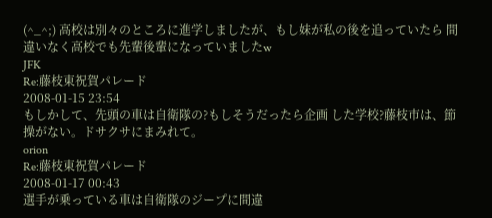(^_^;) 高校は別々のところに進学しましたが、もし妹が私の後を追っていたら 間違いなく高校でも先輩後輩になっていましたw
JFK
Re:藤枝東祝賀パレード
2008-01-15 23:54
もしかして、先頭の車は自衛隊の?もしそうだったら企画 した学校?藤枝市は、節操がない。ドサクサにまみれて。
orion
Re:藤枝東祝賀パレード
2008-01-17 00:43
選手が乗っている車は自衛隊のジープに間違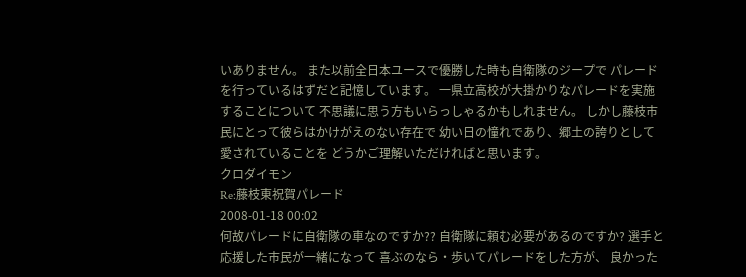いありません。 また以前全日本ユースで優勝した時も自衛隊のジープで パレードを行っているはずだと記憶しています。 一県立高校が大掛かりなパレードを実施することについて 不思議に思う方もいらっしゃるかもしれません。 しかし藤枝市民にとって彼らはかけがえのない存在で 幼い日の憧れであり、郷土の誇りとして愛されていることを どうかご理解いただければと思います。
クロダイモン
Re:藤枝東祝賀パレード
2008-01-18 00:02
何故パレードに自衛隊の車なのですか?? 自衛隊に頼む必要があるのですか? 選手と応援した市民が一緒になって 喜ぶのなら・歩いてパレードをした方が、 良かった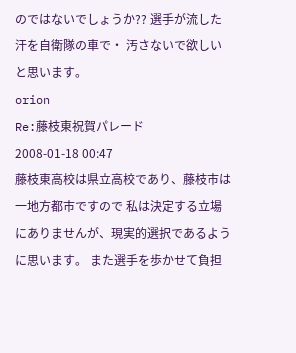のではないでしょうか?? 選手が流した汗を自衛隊の車で・ 汚さないで欲しいと思います。
orion
Re:藤枝東祝賀パレード
2008-01-18 00:47
藤枝東高校は県立高校であり、藤枝市は一地方都市ですので 私は決定する立場にありませんが、現実的選択であるように思います。 また選手を歩かせて負担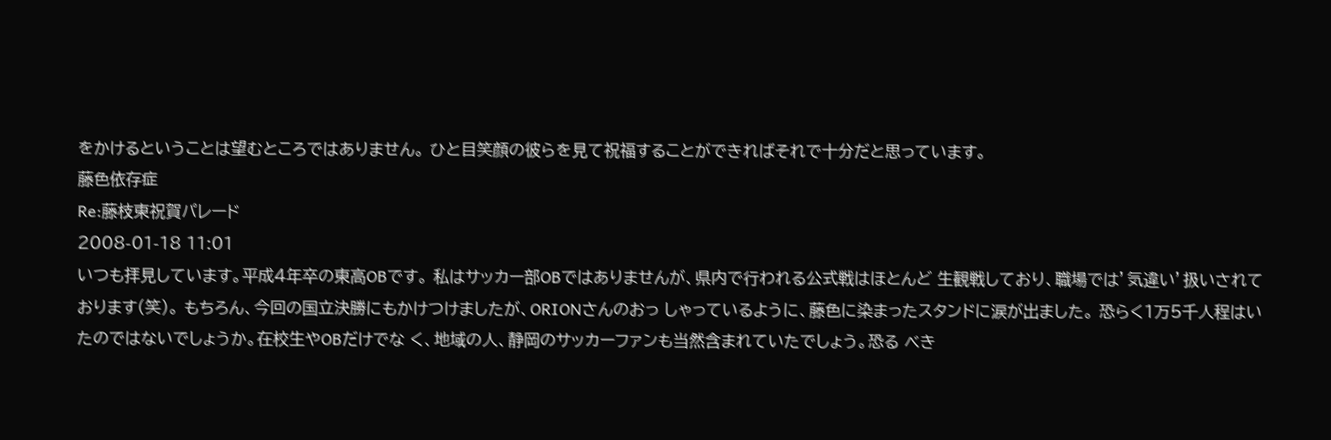をかけるということは望むところではありません。 ひと目笑顔の彼らを見て祝福することができればそれで十分だと思っています。
藤色依存症
Re:藤枝東祝賀パレード
2008-01-18 11:01
いつも拝見しています。平成4年卒の東高OBです。 私はサッカー部OBではありませんが、県内で行われる公式戦はほとんど 生観戦しており、職場では’気違い’扱いされております(笑)。 もちろん、今回の国立決勝にもかけつけましたが、ORIONさんのおっ しゃっているように、藤色に染まったスタンドに涙が出ました。 恐らく1万5千人程はいたのではないでしょうか。在校生やOBだけでな く、地域の人、静岡のサッカーファンも当然含まれていたでしょう。恐る べき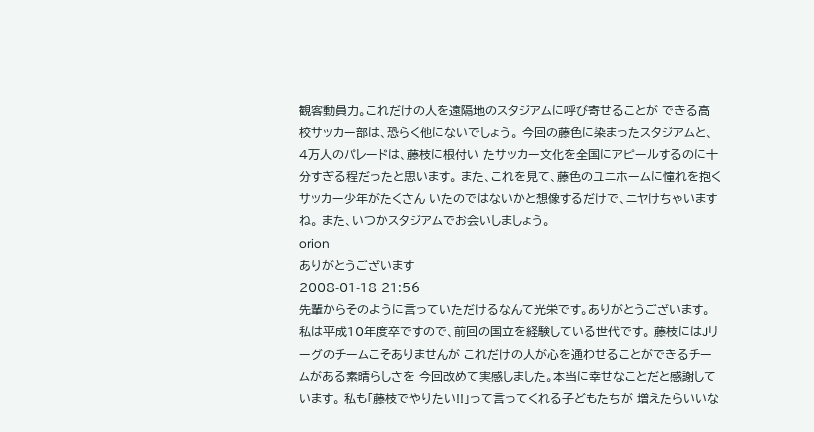観客動員力。これだけの人を遠隔地のスタジアムに呼び寄せることが できる高校サッカー部は、恐らく他にないでしょう。 今回の藤色に染まったスタジアムと、4万人のパレードは、藤枝に根付い たサッカー文化を全国にアピールするのに十分すぎる程だったと思います。 また、これを見て、藤色のユニホームに憧れを抱くサッカー少年がたくさん いたのではないかと想像するだけで、ニヤけちゃいますね。 また、いつかスタジアムでお会いしましょう。
orion
ありがとうございます
2008-01-18 21:56
先輩からそのように言っていただけるなんて光栄です。ありがとうございます。 私は平成10年度卒ですので、前回の国立を経験している世代です。 藤枝にはJリーグのチームこそありませんが これだけの人が心を通わせることができるチームがある素晴らしさを 今回改めて実感しました。本当に幸せなことだと感謝しています。 私も「藤枝でやりたい!!」って言ってくれる子どもたちが 増えたらいいな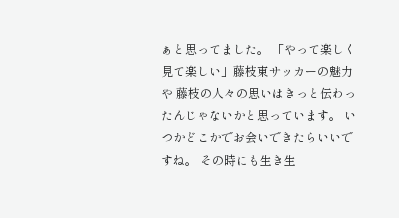ぁと思ってました。 「やって楽しく見て楽しい」藤枝東サッカーの魅力や 藤枝の人々の思いはきっと伝わったんじゃないかと思っています。 いつかどこかでお会いできたらいいですね。 その時にも生き生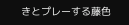きとプレーする藤色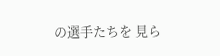の選手たちを 見ら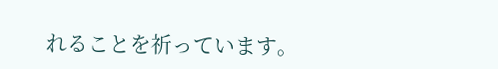れることを祈っています。